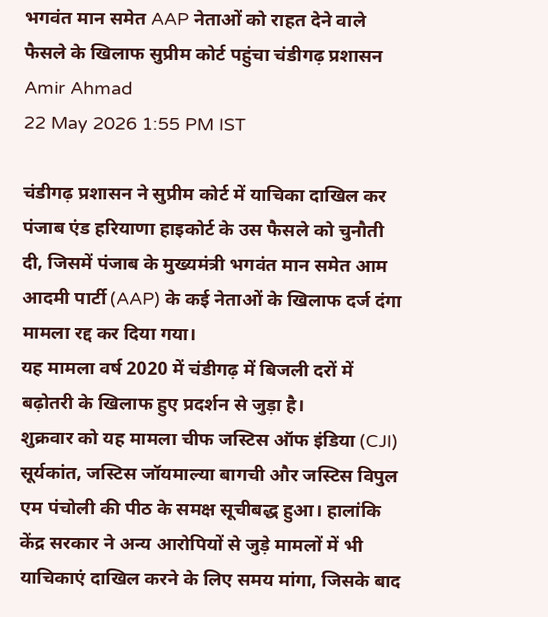भगवंत मान समेत AAP नेताओं को राहत देने वाले फैसले के खिलाफ सुप्रीम कोर्ट पहुंचा चंडीगढ़ प्रशासन
Amir Ahmad
22 May 2026 1:55 PM IST

चंडीगढ़ प्रशासन ने सुप्रीम कोर्ट में याचिका दाखिल कर पंजाब एंड हरियाणा हाइकोर्ट के उस फैसले को चुनौती दी, जिसमें पंजाब के मुख्यमंत्री भगवंत मान समेत आम आदमी पार्टी (AAP) के कई नेताओं के खिलाफ दर्ज दंगा मामला रद्द कर दिया गया।
यह मामला वर्ष 2020 में चंडीगढ़ में बिजली दरों में बढ़ोतरी के खिलाफ हुए प्रदर्शन से जुड़ा है।
शुक्रवार को यह मामला चीफ जस्टिस ऑफ इंडिया (CJI) सूर्यकांत, जस्टिस जॉयमाल्या बागची और जस्टिस विपुल एम पंचोली की पीठ के समक्ष सूचीबद्ध हुआ। हालांकि केंद्र सरकार ने अन्य आरोपियों से जुड़े मामलों में भी याचिकाएं दाखिल करने के लिए समय मांगा, जिसके बाद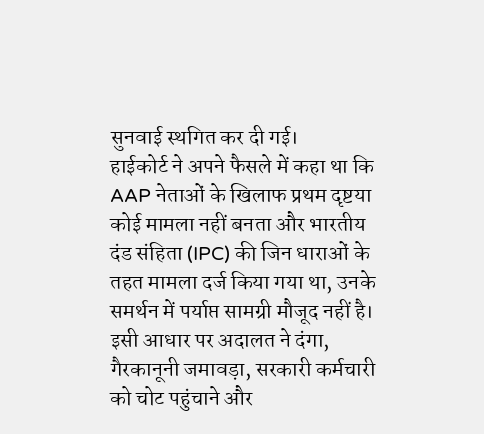सुनवाई स्थगित कर दी गई।
हाईकोर्ट ने अपने फैसले में कहा था कि AAP नेताओं के खिलाफ प्रथम दृष्टया कोई मामला नहीं बनता और भारतीय दंड संहिता (IPC) की जिन धाराओं के तहत मामला दर्ज किया गया था, उनके समर्थन में पर्याप्त सामग्री मौजूद नहीं है। इसी आधार पर अदालत ने दंगा, गैरकानूनी जमावड़ा, सरकारी कर्मचारी को चोट पहुंचाने और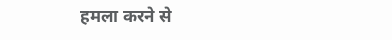हमला करने से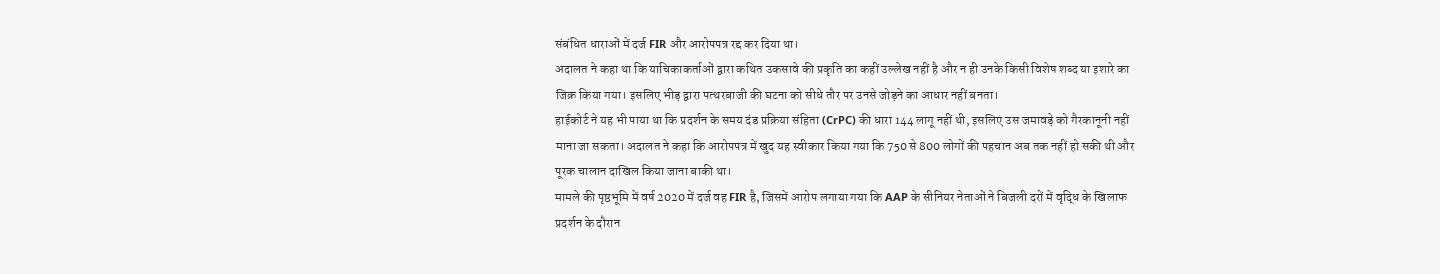संबंधित धाराओं में दर्ज FIR और आरोपपत्र रद्द कर दिया था।
अदालत ने कहा था कि याचिकाकर्ताओं द्वारा कथित उकसावे की प्रकृति का कहीं उल्लेख नहीं है और न ही उनके किसी विशेष शब्द या इशारे का जिक्र किया गया। इसलिए भीड़ द्वारा पत्थरबाजी की घटना को सीधे तौर पर उनसे जोड़ने का आधार नहीं बनता।
हाईकोर्ट ने यह भी पाया था कि प्रदर्शन के समय दंड प्रक्रिया संहिता (CrPC) की धारा 144 लागू नहीं थी, इसलिए उस जमावड़े को गैरकानूनी नहीं माना जा सकता। अदालत ने कहा कि आरोपपत्र में खुद यह स्वीकार किया गया कि 750 से 800 लोगों की पहचान अब तक नहीं हो सकी थी और पूरक चालान दाखिल किया जाना बाकी था।
मामले की पृष्ठभूमि में वर्ष 2020 में दर्ज वह FIR है, जिसमें आरोप लगाया गया कि AAP के सीनियर नेताओं ने बिजली दरों में वृद्धि के खिलाफ प्रदर्शन के दौरान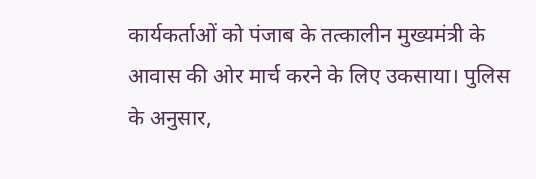कार्यकर्ताओं को पंजाब के तत्कालीन मुख्यमंत्री के आवास की ओर मार्च करने के लिए उकसाया। पुलिस के अनुसार,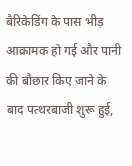बैरिकेडिंग के पास भीड़ आक्रामक हो गई और पानी की बौछार किए जाने के बाद पत्थरबाजी शुरू हुई,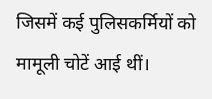जिसमें कई पुलिसकर्मियों को मामूली चोटें आई थीं।